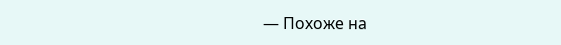— Похоже на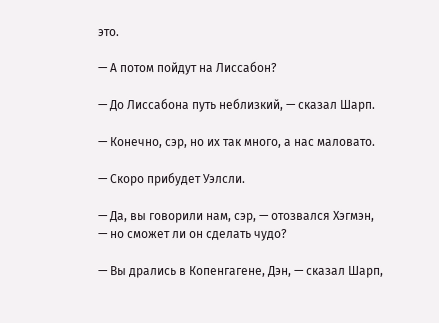это.

— А потом пойдут на Лиссабон?

— До Лиссабона путь неблизкий, — сказал Шарп.

— Конечно, сэр, но их так много, а нас маловато.

— Скоро прибудет Уэлсли.

— Да, вы говорили нам, сэр, — отозвался Хэгмэн, — но сможет ли он сделать чудо?

— Вы дрались в Копенгагене, Дэн, — сказал Шарп,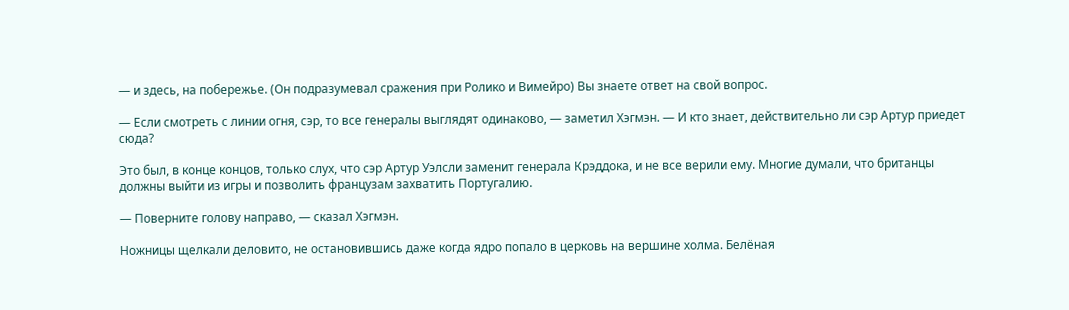— и здесь, на побережье. (Он подразумевал сражения при Ролико и Вимейро) Вы знаете ответ на свой вопрос.

— Если смотреть с линии огня, сэр, то все генералы выглядят одинаково, — заметил Хэгмэн. — И кто знает, действительно ли сэр Артур приедет сюда?

Это был, в конце концов, только слух, что сэр Артур Уэлсли заменит генерала Крэддока, и не все верили ему. Многие думали, что британцы должны выйти из игры и позволить французам захватить Португалию.

— Поверните голову направо, — сказал Хэгмэн.

Ножницы щелкали деловито, не остановившись даже когда ядро попало в церковь на вершине холма. Белёная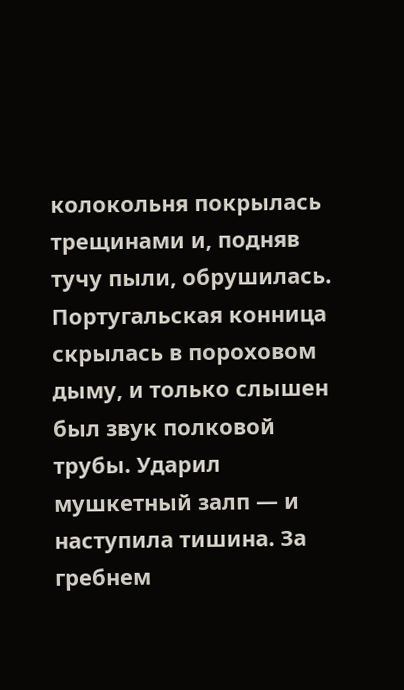колокольня покрылась трещинами и, подняв тучу пыли, обрушилась. Португальская конница скрылась в пороховом дыму, и только слышен был звук полковой трубы. Ударил мушкетный залп — и наступила тишина. За гребнем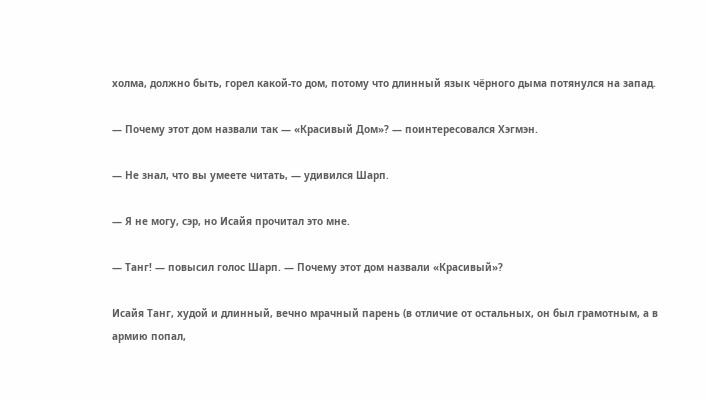холма, должно быть, горел какой-то дом, потому что длинный язык чёрного дыма потянулся на запад.

— Почему этот дом назвали так — «Красивый Дом»? — поинтересовался Хэгмэн.

— Не знал, что вы умеете читать, — удивился Шарп.

— Я не могу, сэр, но Исайя прочитал это мне.

— Танг! — повысил голос Шарп. — Почему этот дом назвали «Красивый»?

Исайя Танг, худой и длинный, вечно мрачный парень (в отличие от остальных, он был грамотным, а в армию попал,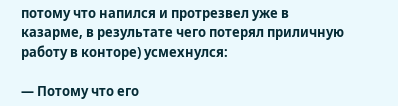потому что напился и протрезвел уже в казарме, в результате чего потерял приличную работу в конторе) усмехнулся:

— Потому что его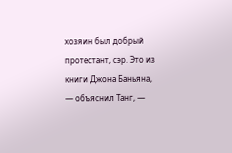хозяин был добрый протестант, сэр. Это из книги Джона Баньяна, — объяснил Танг, —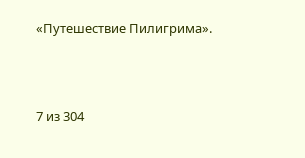«Путешествие Пилигрима».



7 из 304